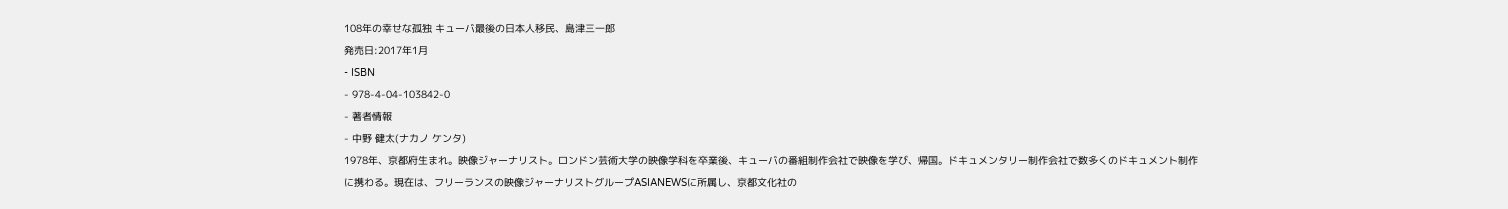108年の幸せな孤独 キューバ最後の日本人移民、島津三一郎
発売日:2017年1月
- ISBN
- 978-4-04-103842-0
- 著者情報
- 中野 健太(ナカノ ケンタ)
1978年、京都府生まれ。映像ジャーナリスト。ロンドン芸術大学の映像学科を卒業後、キューバの番組制作会社で映像を学び、帰国。ドキュメンタリー制作会社で数多くのドキュメント制作に携わる。現在は、フリーランスの映像ジャーナリストグループASIANEWSに所属し、京都文化社の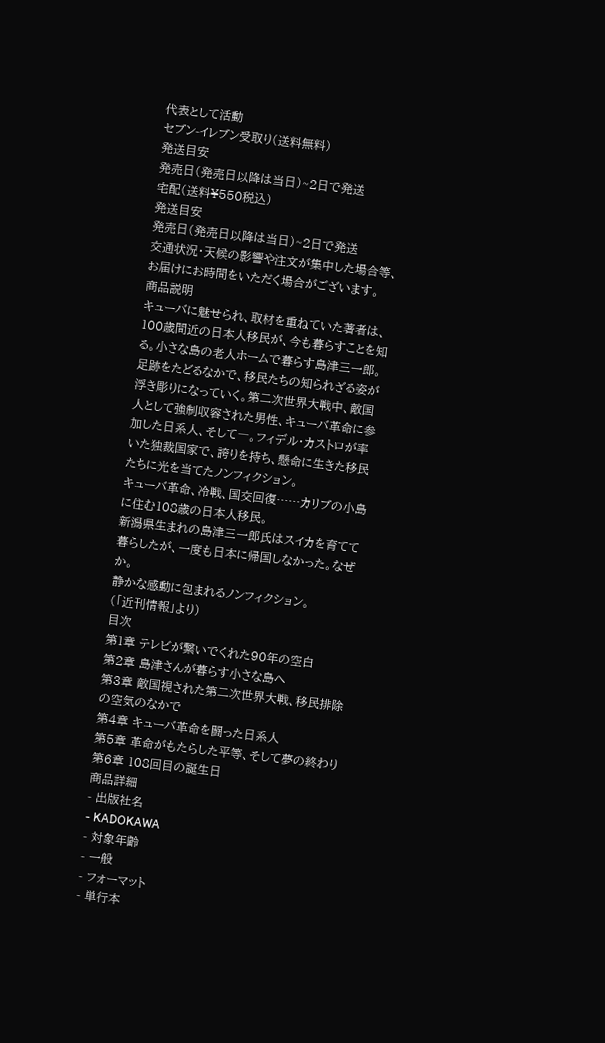代表として活動
セブン-イレブン受取り(送料無料)
発送目安
発売日(発売日以降は当日)~2日で発送
宅配(送料¥550税込)
発送目安
発売日(発売日以降は当日)~2日で発送
交通状況・天候の影響や注文が集中した場合等、お届けにお時間をいただく場合がございます。
商品説明
キューバに魅せられ、取材を重ねていた著者は、100歳間近の日本人移民が、今も暮らすことを知る。小さな島の老人ホームで暮らす島津三一郎。足跡をたどるなかで、移民たちの知られざる姿が浮き彫りになっていく。第二次世界大戦中、敵国人として強制収容された男性、キューバ革命に参加した日系人、そして―。フィデル・カストロが率いた独裁国家で、誇りを持ち、懸命に生きた移民たちに光を当てたノンフィクション。
キューバ革命、冷戦、国交回復……カリブの小島に住む108歳の日本人移民。
新潟県生まれの島津三一郎氏はスイカを育てて暮らしたが、一度も日本に帰国しなかった。なぜか。
静かな感動に包まれるノンフィクション。
(「近刊情報」より)
目次
第1章 テレビが繋いでくれた90年の空白
第2章 島津さんが暮らす小さな島へ
第3章 敵国視された第二次世界大戦、移民排除の空気のなかで
第4章 キューバ革命を闘った日系人
第5章 革命がもたらした平等、そして夢の終わり
第6章 108回目の誕生日
商品詳細
- 出版社名
- KADOKAWA
- 対象年齢
- 一般
- フォーマット
- 単行本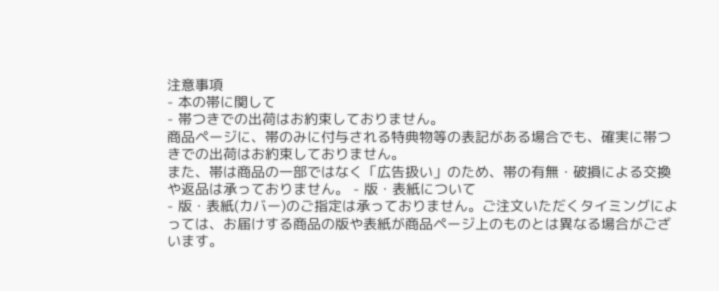注意事項
- 本の帯に関して
- 帯つきでの出荷はお約束しておりません。
商品ページに、帯のみに付与される特典物等の表記がある場合でも、確実に帯つきでの出荷はお約束しておりません。
また、帯は商品の一部ではなく「広告扱い」のため、帯の有無・破損による交換や返品は承っておりません。 - 版・表紙について
- 版・表紙(カバー)のご指定は承っておりません。ご注文いただくタイミングによっては、お届けする商品の版や表紙が商品ページ上のものとは異なる場合がございます。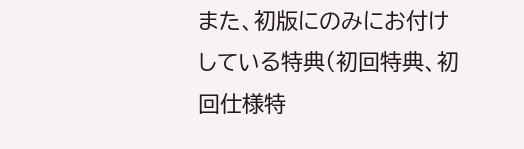また、初版にのみにお付けしている特典(初回特典、初回仕様特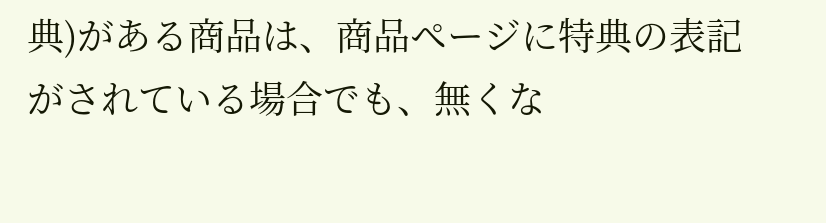典)がある商品は、商品ページに特典の表記がされている場合でも、無くな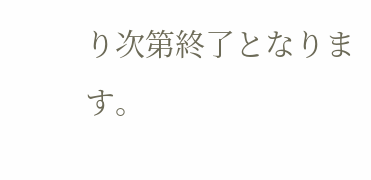り次第終了となります。